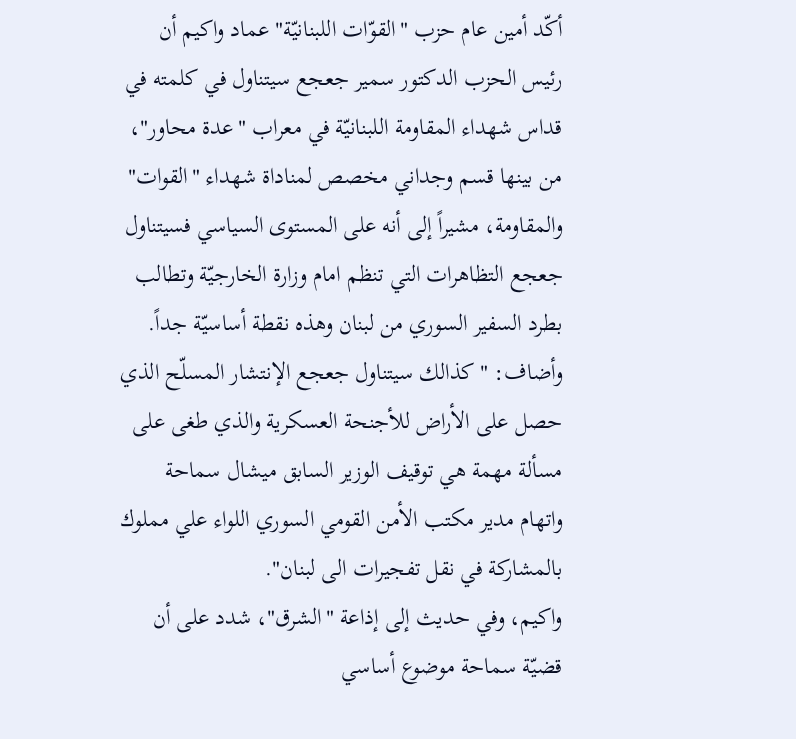أكّد أمين عام حزب "القوّات اللبنانيّة" عماد واكيم أن رئيس الحزب الدكتور سمير جعجع سيتناول في كلمته في قداس شهداء المقاومة اللبنانيّة في معراب "عدة محاور"، من بينها قسم وجداني مخصص لمناداة شهداء "القوات" والمقاومة، مشيراً إلى أنه على المستوى السياسي فسيتناول جعجع التظاهرات التي تنظم امام وزارة الخارجيّة وتطالب بطرد السفير السوري من لبنان وهذه نقطة أساسيّة جداً. وأضاف: "كذالك سيتناول جعجع الإنتشار المسلّح الذي حصل على الأراض للأجنحة العسكرية والذي طغى على مسألة مهمة هي توقيف الوزير السابق ميشال سماحة واتهام مدير مكتب الأمن القومي السوري اللواء علي مملوك بالمشاركة في نقل تفجيرات الى لبنان".
واكيم، وفي حديث إلى إذاعة "الشرق"، شدد على أن قضيّة سماحة موضوع أساسي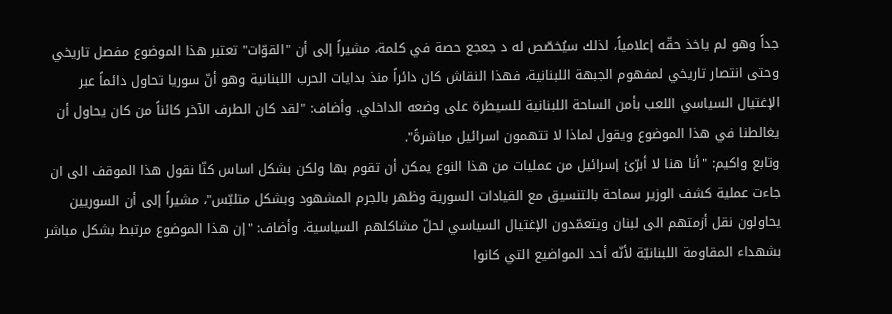جداً وهو لم ياخذ حقّه إعلامياً، لذلك سيُخصّص له د جعجع حصة في كلمة، مشيراً إلى أن "القوّات" تعتبر هذا الموضوع مفصل تاريخي وحتى انتصار تاريخي لمفهوم الجبهة اللبنانية، فهذا النقاش كان دائراً منذ بدايات الحرب اللبنانية وهو أنّ سوريا تحاول دائماً عبر الإغتيال السياسي اللعب بأمن الساحة اللبنانية للسيطرة على وضعه الداخلي. وأضاف: "لقد كان الطرف الآخر كائناً من كان يحاول أن يغالطنا في هذا الموضوع ويقول لماذا لا تتهمون اسرائيل مباشرةً".
وتابع واكيم: "أنا هنا لا أبرّئ إسرائيل من عمليات من هذا النوع يمكن أن تقوم بها ولكن بشكل اساس كنّا نقول هذا الموقف الى ان جاءت عملية كشف الوزير سماحة بالتنسيق مع القيادات السورية وظهر بالجرم المشهود وبشكل متلبّس"، مشيراً إلى أن السوريين يحاولون نقل أزمتهم الى لبنان ويتعمّدون الإغتيال السياسي لحلّ مشاكلهم السياسية. وأضاف: "إن هذا الموضوع مرتبط بشكل مباشر بشهداء المقاومة اللبنانيّة لأنّه أحد المواضيع التي كانوا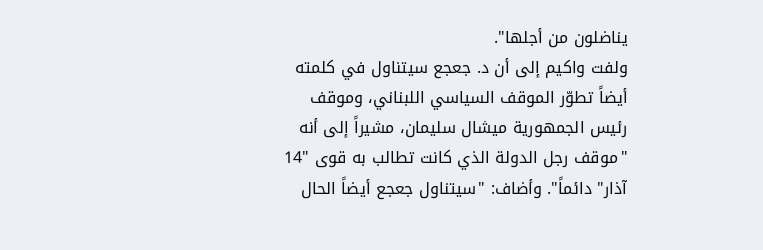يناضلون من أجلها".
ولفت واكيم إلى أن د. جعجع سيتناول في كلمته أيضاً تطوّر الموقف السياسي اللبناني، وموقف رئيس الجمهورية ميشال سليمان، مشيراً إلى أنه "موقف رجل الدولة الذي كانت تطالب به قوى "14 آذار" دائماً". وأضاف: "سيتناول جعجع أيضاً الحال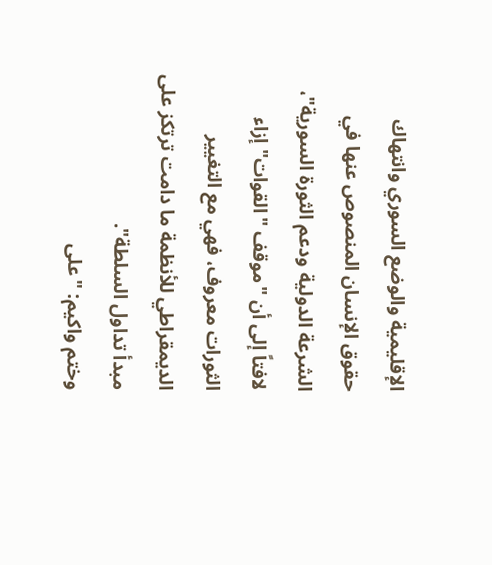الإقليمية والوضع السوري وانتهاك حقوق الإنسان المنصوص عنها في الشرعة الدولية ودعم الثورة السورية"، لافتاً إلى أن "موقف "القوات" إزاء الثورات معروف، فهي مع التغيير الديمقراطي للأنظمة ما دامت ترتكز على مبدأ تداول السلطة".
وختم واكيم: "على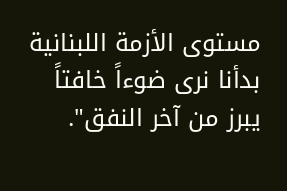مستوى الأزمة اللبنانية بدأنا نرى ضوءاً خافتاً يبرز من آخر النفق".